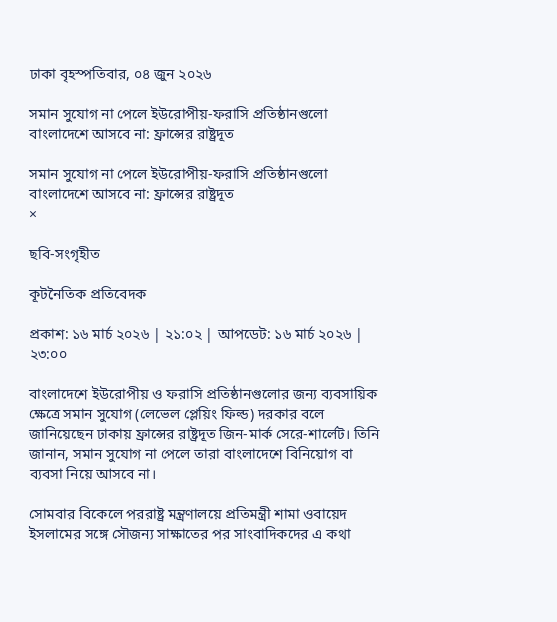ঢাকা বৃহস্পতিবার, ০৪ জুন ২০২৬

সমান সুযোগ না পেলে ইউরোপীয়-ফরাসি প্রতিষ্ঠানগুলো বাংলাদেশে আসবে না: ফ্রান্সের রাষ্ট্রদূত

সমান সুযোগ না পেলে ইউরোপীয়-ফরাসি প্রতিষ্ঠানগুলো বাংলাদেশে আসবে না: ফ্রান্সের রাষ্ট্রদূত
×

ছবি-সংগৃহীত

কূটনৈতিক প্রতিবেদক

প্রকাশ: ১৬ মার্চ ২০২৬ | ২১:০২ | আপডেট: ১৬ মার্চ ২০২৬ | ২৩:০০

বাংলাদেশে ইউরোপীয় ও ফরাসি প্রতিষ্ঠানগুলোর জন্য ব্যবসায়িক ক্ষেত্রে সমান সুযোগ (লেভেল প্লেয়িং ফিল্ড) দরকার বলে জানিয়েছেন ঢাকায় ফ্রান্সের রাষ্ট্রদূত জিন-মার্ক সেরে-শার্লেট। তিনি জানান, সমান সুযোগ না পেলে তারা বাংলাদেশে বিনিয়োগ বা ব্যবসা নিয়ে আসবে না।

সোমবার বিকেলে পররাষ্ট্র মন্ত্রণালয়ে প্রতিমন্ত্রী শামা ওবায়েদ ইসলামের সঙ্গে সৌজন্য সাক্ষাতের পর সাংবাদিকদের এ কথা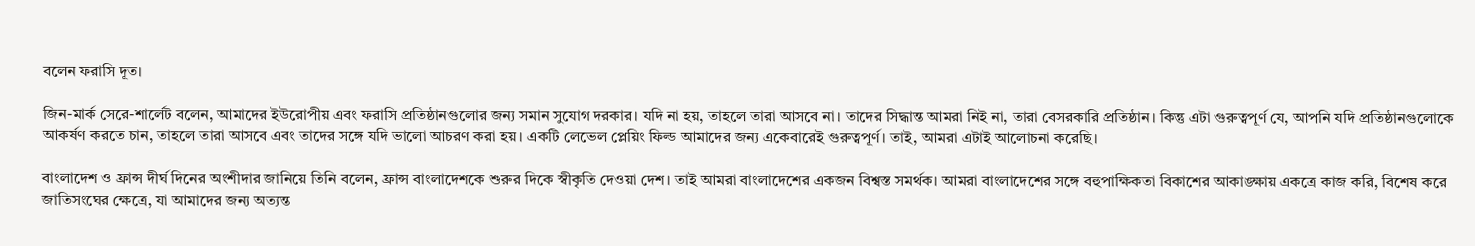বলেন ফরাসি দূত।

জিন-মার্ক সেরে-শার্লেট বলেন, আমাদের ইউরোপীয় এবং ফরাসি প্রতিষ্ঠানগুলোর জন্য সমান সুযোগ দরকার। যদি না হয়, তাহলে তারা আসবে না। তাদের সিদ্ধান্ত আমরা নিই না, তারা বেসরকারি প্রতিষ্ঠান। কিন্তু এটা গুরুত্বপূর্ণ যে, আপনি যদি প্রতিষ্ঠানগুলোকে আকর্ষণ করতে চান, তাহলে তারা আসবে এবং তাদের সঙ্গে যদি ভালো আচরণ করা হয়। একটি লেভেল প্লেয়িং ফিল্ড আমাদের জন্য একেবারেই গুরুত্বপূর্ণ। তাই, আমরা এটাই আলোচনা করেছি।

বাংলাদেশ ও ফ্রান্স দীর্ঘ দিনের অংশীদার জানিয়ে তিনি বলেন, ফ্রান্স বাংলাদেশকে শুরুর দিকে স্বীকৃতি দেওয়া দেশ। তাই আমরা বাংলাদেশের একজন বিশ্বস্ত সমর্থক। আমরা বাংলাদেশের সঙ্গে বহুপাক্ষিকতা বিকাশের আকাঙ্ক্ষায় একত্রে কাজ করি, বিশেষ করে জাতিসংঘের ক্ষেত্রে, যা আমাদের জন্য অত্যন্ত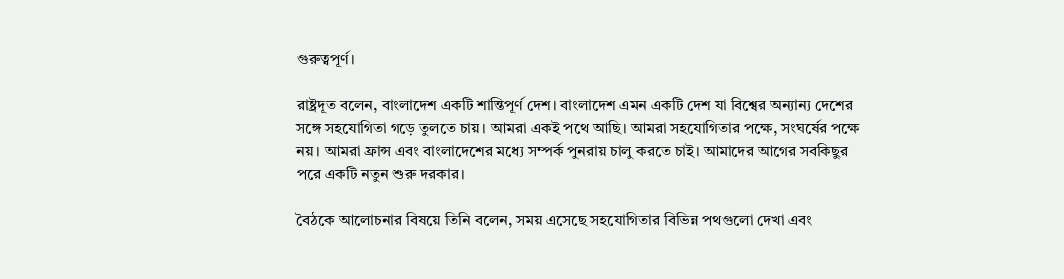গুরুত্বপূর্ণ।

রাষ্ট্রদূত বলেন, বাংলাদেশ একটি শান্তিপূর্ণ দেশ। বাংলাদেশ এমন একটি দেশ যা বিশ্বের অন্যান্য দেশের সঙ্গে সহযোগিতা গড়ে তুলতে চায়। আমরা একই পথে আছি। আমরা সহযোগিতার পক্ষে, সংঘর্ষের পক্ষে নয়। আমরা ফ্রান্স এবং বাংলাদেশের মধ্যে সম্পর্ক পুনরায় চালু করতে চাই। আমাদের আগের সবকিছুর পরে একটি নতুন শুরু দরকার।

বৈঠকে আলোচনার বিষয়ে তিনি বলেন, সময় এসেছে সহযোগিতার বিভিন্ন পথগুলো দেখা এবং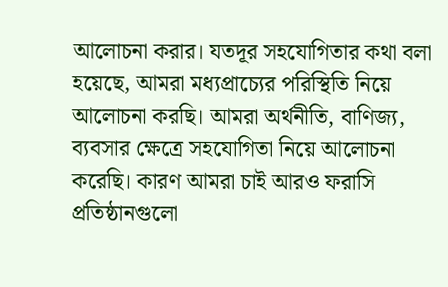আলোচনা করার। যতদূর সহযোগিতার কথা বলা হয়েছে, আমরা মধ্যপ্রাচ্যের পরিস্থিতি নিয়ে আলোচনা করছি। আমরা অর্থনীতি, বাণিজ্য, ব্যবসার ক্ষেত্রে সহযোগিতা নিয়ে আলোচনা করেছি। কারণ আমরা চাই আরও ফরাসি প্রতিষ্ঠানগুলো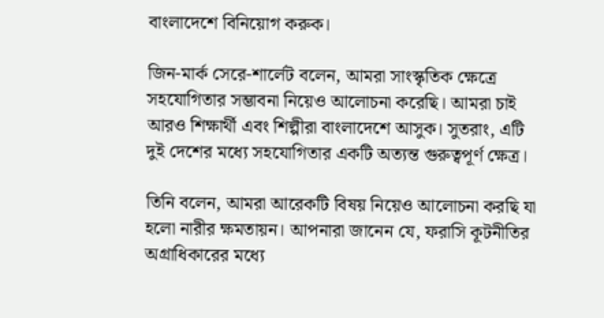বাংলাদেশে বিনিয়োগ করুক।

জিন-মার্ক সেরে-শার্লেট বলেন, আমরা সাংস্কৃতিক ক্ষেত্রে সহযোগিতার সম্ভাবনা নিয়েও আলোচনা করেছি। আমরা চাই আরও শিক্ষার্থী এবং শিল্পীরা বাংলাদেশে আসুক। সুতরাং, এটি দুই দেশের মধ্যে সহযোগিতার একটি অত্যন্ত গুরুত্বপূর্ণ ক্ষেত্র।

তিনি বলেন, আমরা আরেকটি বিষয় নিয়েও আলোচনা করছি যা হলো নারীর ক্ষমতায়ন। আপনারা জানেন যে, ফরাসি কূটনীতির অগ্রাধিকারের মধ্যে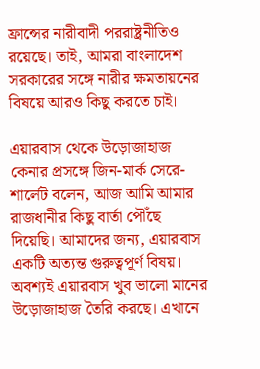ফ্রান্সের নারীবাদী পররাষ্ট্রনীতিও রয়েছে। তাই, আমরা বাংলাদেশ সরকারের সঙ্গে নারীর ক্ষমতায়নের বিষয়ে আরও কিছু করতে চাই।

এয়ারবাস থেকে উড়োজাহাজ কেনার প্রসঙ্গে জিন-মার্ক সেরে-শার্লেট বলেন, আজ আমি আমার রাজধানীর কিছু বার্তা পৌঁছে দিয়েছি। আমাদের জন্য, এয়ারবাস একটি অত্যন্ত গুরুত্বপূর্ণ বিষয়। অবশ্যই এয়ারবাস খুব ভালো মানের উড়োজাহাজ তৈরি করছে। এখানে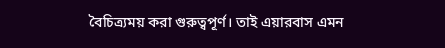বৈচিত্র্যময় করা গুরুত্বপূর্ণ। তাই এয়ারবাস এমন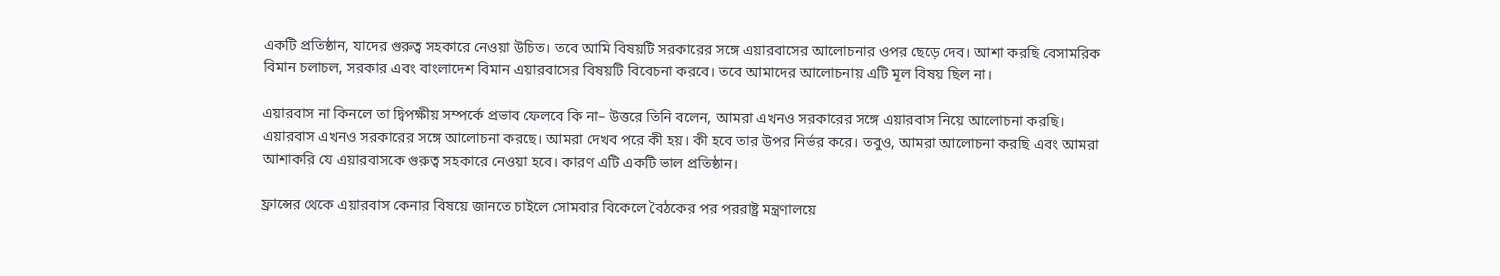একটি প্রতিষ্ঠান, যাদের গুরুত্ব সহকারে নেওয়া উচিত। তবে আমি বিষয়টি সরকারের সঙ্গে এয়ারবাসের আলোচনার ওপর ছেড়ে দেব। আশা করছি বেসামরিক বিমান চলাচল, সরকার এবং বাংলাদেশ বিমান এয়ারবাসের বিষয়টি বিবেচনা করবে। তবে আমাদের আলোচনায় এটি মূল বিষয় ছিল না।

এয়ারবাস না কিনলে তা দ্বিপক্ষীয় সম্পর্কে প্রভাব ফেলবে কি না– উত্তরে তিনি বলেন, আমরা এখনও সরকারের সঙ্গে এয়ারবাস নিয়ে আলোচনা করছি। এয়ারবাস এখনও সরকারের সঙ্গে আলোচনা করছে। আমরা দেখব পরে কী হয়। কী হবে তার উপর নির্ভর করে। তবুও, আমরা আলোচনা করছি এবং আমরা আশাকরি যে এয়ারবাসকে গুরুত্ব সহকারে নেওয়া হবে। কারণ এটি একটি ভাল প্রতিষ্ঠান।

ফ্রান্সের থেকে এয়ারবাস কেনার বিষয়ে জানতে চাইলে সোমবার বিকেলে বৈঠকের পর পররাষ্ট্র মন্ত্রণালয়ে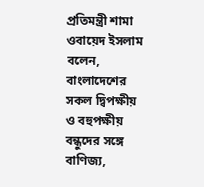প্রতিমন্ত্রী শামা ওবায়েদ ইসলাম বলেন, বাংলাদেশের সকল দ্বিপক্ষীয় ও বহুপক্ষীয় বন্ধুদের সঙ্গে বাণিজ্য,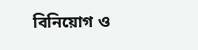বিনিয়োগ ও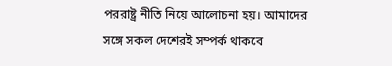পররাষ্ট্র নীতি নিয়ে আলোচনা হয়। আমাদের সঙ্গে সকল দেশেরই সম্পর্ক থাকবে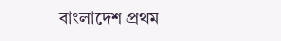বাংলাদেশ প্রথম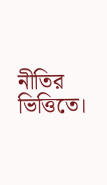নীতির ভিত্তিতে।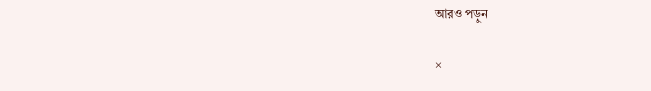আরও পড়ুন

×